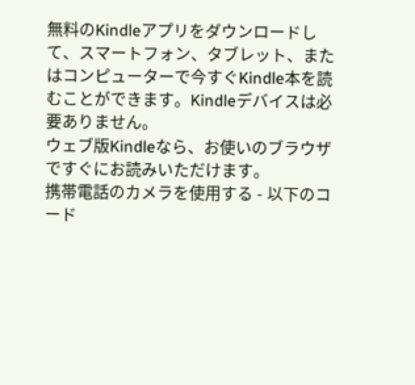無料のKindleアプリをダウンロードして、スマートフォン、タブレット、またはコンピューターで今すぐKindle本を読むことができます。Kindleデバイスは必要ありません。
ウェブ版Kindleなら、お使いのブラウザですぐにお読みいただけます。
携帯電話のカメラを使用する - 以下のコード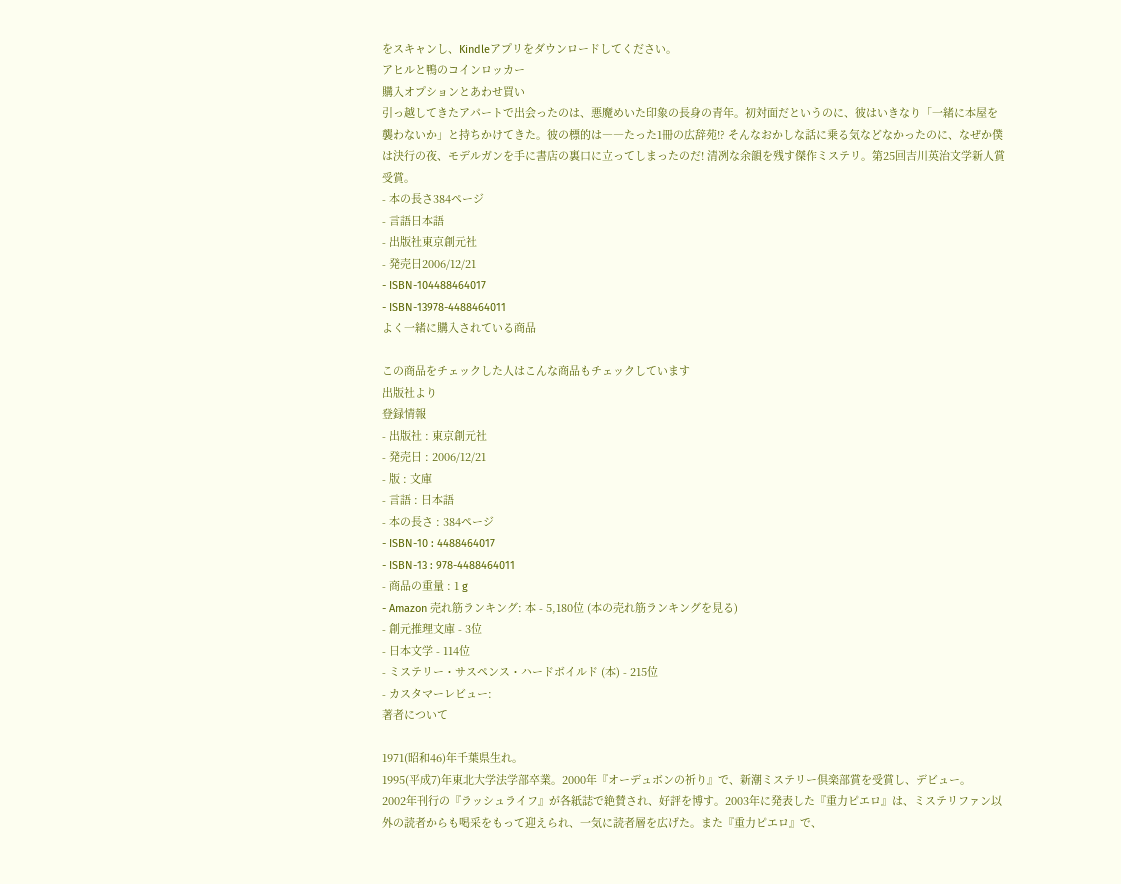をスキャンし、Kindleアプリをダウンロードしてください。
アヒルと鴨のコインロッカー
購入オプションとあわせ買い
引っ越してきたアパートで出会ったのは、悪魔めいた印象の長身の青年。初対面だというのに、彼はいきなり「一緒に本屋を襲わないか」と持ちかけてきた。彼の標的は――たった1冊の広辞苑!? そんなおかしな話に乗る気などなかったのに、なぜか僕は決行の夜、モデルガンを手に書店の裏口に立ってしまったのだ! 清冽な余韻を残す傑作ミステリ。第25回吉川英治文学新人賞受賞。
- 本の長さ384ページ
- 言語日本語
- 出版社東京創元社
- 発売日2006/12/21
- ISBN-104488464017
- ISBN-13978-4488464011
よく一緒に購入されている商品

この商品をチェックした人はこんな商品もチェックしています
出版社より
登録情報
- 出版社 : 東京創元社
- 発売日 : 2006/12/21
- 版 : 文庫
- 言語 : 日本語
- 本の長さ : 384ページ
- ISBN-10 : 4488464017
- ISBN-13 : 978-4488464011
- 商品の重量 : 1 g
- Amazon 売れ筋ランキング: 本 - 5,180位 (本の売れ筋ランキングを見る)
- 創元推理文庫 - 3位
- 日本文学 - 114位
- ミステリー・サスペンス・ハードボイルド (本) - 215位
- カスタマーレビュー:
著者について

1971(昭和46)年千葉県生れ。
1995(平成7)年東北大学法学部卒業。2000年『オーデュボンの祈り』で、新潮ミステリー倶楽部賞を受賞し、デビュー。
2002年刊行の『ラッシュライフ』が各紙誌で絶賛され、好評を博す。2003年に発表した『重力ピエロ』は、ミステリファン以外の読者からも喝采をもって迎えられ、一気に読者層を広げた。また『重力ピエロ』で、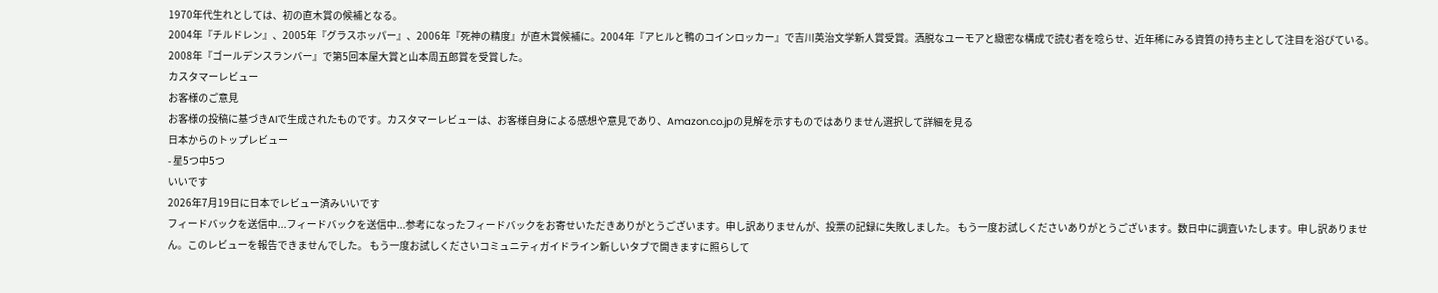1970年代生れとしては、初の直木賞の候補となる。
2004年『チルドレン』、2005年『グラスホッパー』、2006年『死神の精度』が直木賞候補に。2004年『アヒルと鴨のコインロッカー』で吉川英治文学新人賞受賞。洒脱なユーモアと緻密な構成で読む者を唸らせ、近年稀にみる資質の持ち主として注目を浴びている。
2008年『ゴールデンスランバー』で第5回本屋大賞と山本周五郎賞を受賞した。
カスタマーレビュー
お客様のご意見
お客様の投稿に基づきAIで生成されたものです。カスタマーレビューは、お客様自身による感想や意見であり、Amazon.co.jpの見解を示すものではありません選択して詳細を見る
日本からのトップレビュー
- 星5つ中5つ
いいです
2026年7月19日に日本でレビュー済みいいです
フィードバックを送信中...フィードバックを送信中...参考になったフィードバックをお寄せいただきありがとうございます。申し訳ありませんが、投票の記録に失敗しました。 もう一度お試しくださいありがとうございます。数日中に調査いたします。申し訳ありません。このレビューを報告できませんでした。 もう一度お試しくださいコミュニティガイドライン新しいタブで開きますに照らして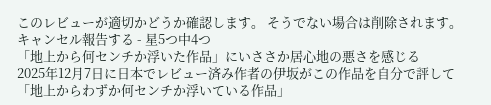このレビューが適切かどうか確認します。 そうでない場合は削除されます。
キャンセル報告する - 星5つ中4つ
「地上から何センチか浮いた作品」にいささか居心地の悪さを感じる
2025年12月7日に日本でレビュー済み作者の伊坂がこの作品を自分で評して「地上からわずか何センチか浮いている作品」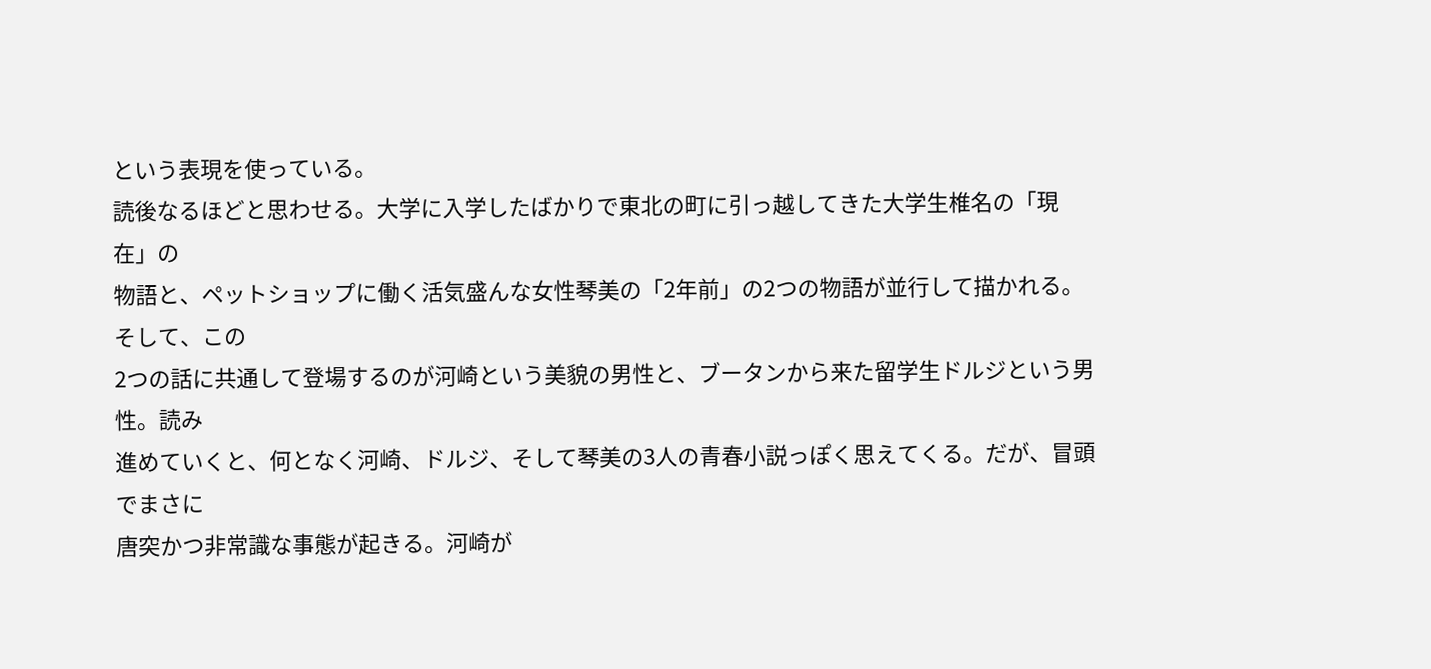という表現を使っている。
読後なるほどと思わせる。大学に入学したばかりで東北の町に引っ越してきた大学生椎名の「現在」の
物語と、ペットショップに働く活気盛んな女性琴美の「2年前」の2つの物語が並行して描かれる。そして、この
2つの話に共通して登場するのが河崎という美貌の男性と、ブータンから来た留学生ドルジという男性。読み
進めていくと、何となく河崎、ドルジ、そして琴美の3人の青春小説っぽく思えてくる。だが、冒頭でまさに
唐突かつ非常識な事態が起きる。河崎が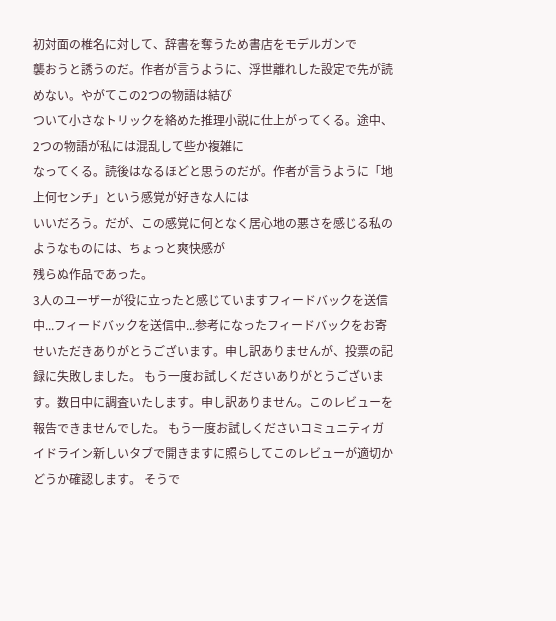初対面の椎名に対して、辞書を奪うため書店をモデルガンで
襲おうと誘うのだ。作者が言うように、浮世離れした設定で先が読めない。やがてこの2つの物語は結び
ついて小さなトリックを絡めた推理小説に仕上がってくる。途中、2つの物語が私には混乱して些か複雑に
なってくる。読後はなるほどと思うのだが。作者が言うように「地上何センチ」という感覚が好きな人には
いいだろう。だが、この感覚に何となく居心地の悪さを感じる私のようなものには、ちょっと爽快感が
残らぬ作品であった。
3人のユーザーが役に立ったと感じていますフィードバックを送信中...フィードバックを送信中...参考になったフィードバックをお寄せいただきありがとうございます。申し訳ありませんが、投票の記録に失敗しました。 もう一度お試しくださいありがとうございます。数日中に調査いたします。申し訳ありません。このレビューを報告できませんでした。 もう一度お試しくださいコミュニティガイドライン新しいタブで開きますに照らしてこのレビューが適切かどうか確認します。 そうで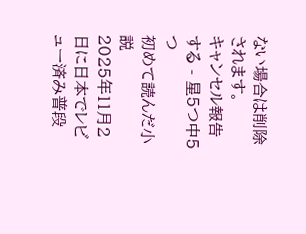ない場合は削除されます。
キャンセル報告する - 星5つ中5つ
初めて読んだ小説
2025年11月2日に日本でレビュー済み普段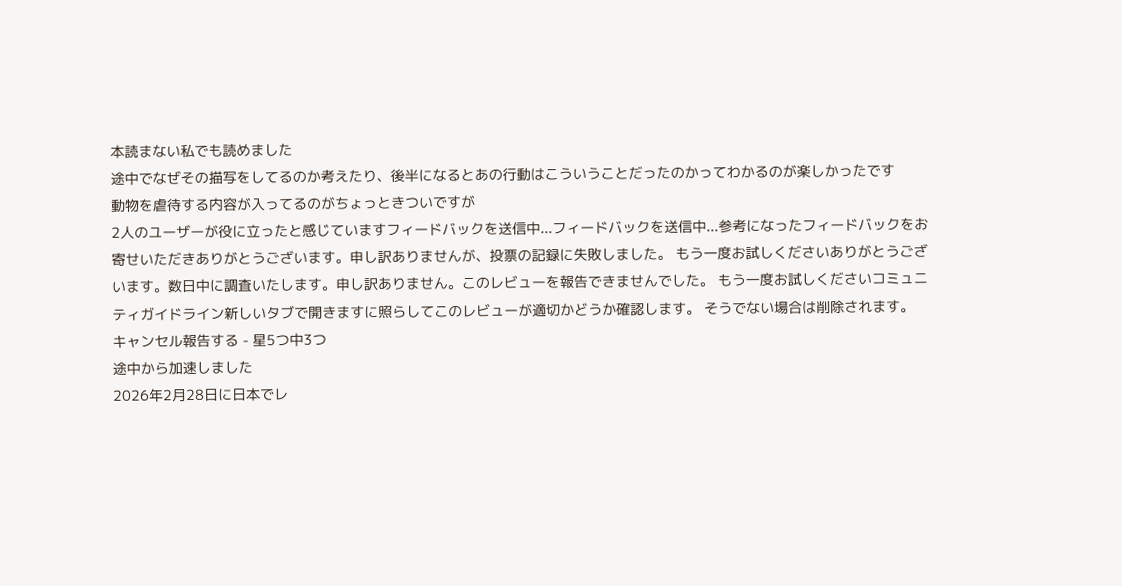本読まない私でも読めました
途中でなぜその描写をしてるのか考えたり、後半になるとあの行動はこういうことだったのかってわかるのが楽しかったです
動物を虐待する内容が入ってるのがちょっときついですが
2人のユーザーが役に立ったと感じていますフィードバックを送信中...フィードバックを送信中...参考になったフィードバックをお寄せいただきありがとうございます。申し訳ありませんが、投票の記録に失敗しました。 もう一度お試しくださいありがとうございます。数日中に調査いたします。申し訳ありません。このレビューを報告できませんでした。 もう一度お試しくださいコミュニティガイドライン新しいタブで開きますに照らしてこのレビューが適切かどうか確認します。 そうでない場合は削除されます。
キャンセル報告する - 星5つ中3つ
途中から加速しました
2026年2月28日に日本でレ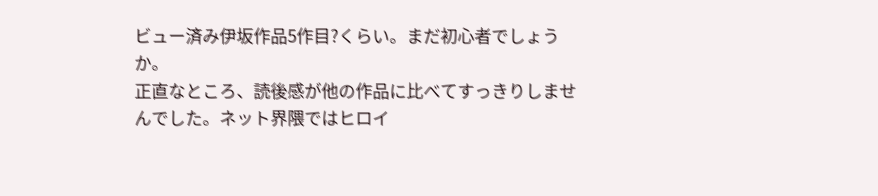ビュー済み伊坂作品5作目?くらい。まだ初心者でしょうか。
正直なところ、読後感が他の作品に比べてすっきりしませんでした。ネット界隈ではヒロイ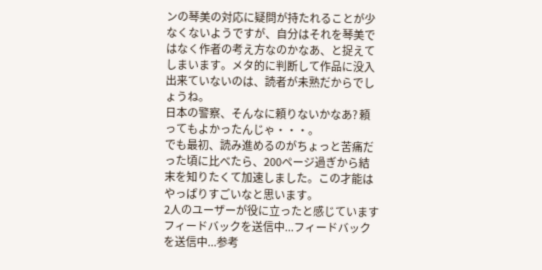ンの琴美の対応に疑問が持たれることが少なくないようですが、自分はそれを琴美ではなく作者の考え方なのかなあ、と捉えてしまいます。メタ的に判断して作品に没入出来ていないのは、読者が未熟だからでしょうね。
日本の警察、そんなに頼りないかなあ? 頼ってもよかったんじゃ・・・。
でも最初、読み進めるのがちょっと苦痛だった頃に比べたら、200ページ過ぎから結末を知りたくて加速しました。この才能はやっぱりすごいなと思います。
2人のユーザーが役に立ったと感じていますフィードバックを送信中...フィードバックを送信中...参考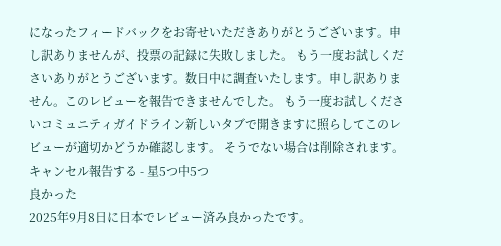になったフィードバックをお寄せいただきありがとうございます。申し訳ありませんが、投票の記録に失敗しました。 もう一度お試しくださいありがとうございます。数日中に調査いたします。申し訳ありません。このレビューを報告できませんでした。 もう一度お試しくださいコミュニティガイドライン新しいタブで開きますに照らしてこのレビューが適切かどうか確認します。 そうでない場合は削除されます。
キャンセル報告する - 星5つ中5つ
良かった
2025年9月8日に日本でレビュー済み良かったです。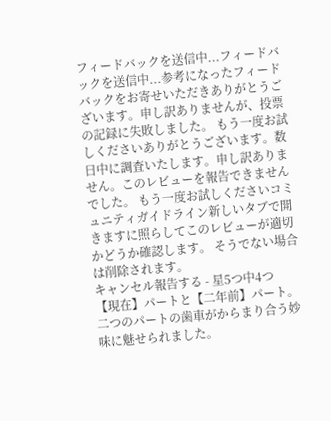フィードバックを送信中...フィードバックを送信中...参考になったフィードバックをお寄せいただきありがとうございます。申し訳ありませんが、投票の記録に失敗しました。 もう一度お試しくださいありがとうございます。数日中に調査いたします。申し訳ありません。このレビューを報告できませんでした。 もう一度お試しくださいコミュニティガイドライン新しいタブで開きますに照らしてこのレビューが適切かどうか確認します。 そうでない場合は削除されます。
キャンセル報告する - 星5つ中4つ
【現在】パートと【二年前】パート。二つのパートの歯車がからまり合う妙味に魅せられました。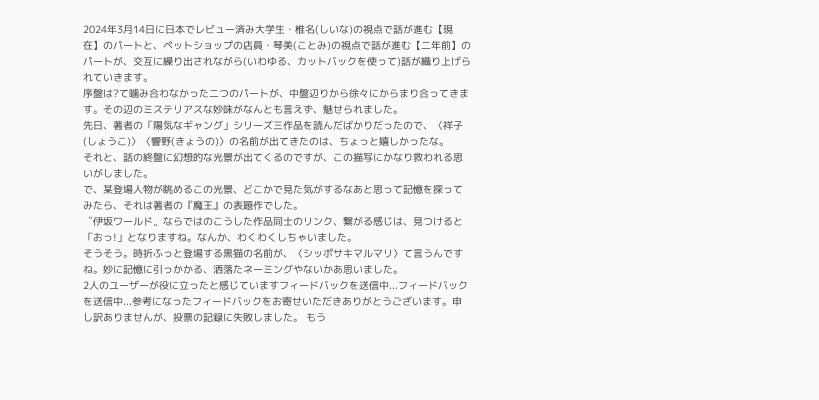2024年3月14日に日本でレビュー済み大学生・椎名(しいな)の視点で話が進む【現在】のパートと、ペットショップの店員・琴美(ことみ)の視点で話が進む【二年前】のパートが、交互に繰り出されながら(いわゆる、カットバックを使って)話が織り上げられていきます。
序盤は?て噛み合わなかった二つのパートが、中盤辺りから徐々にからまり合ってきます。その辺のミステリアスな妙味がなんとも言えず、魅せられました。
先日、著者の「陽気なギャング」シリーズ三作品を読んだばかりだったので、〈祥子(しょうこ)〉〈響野(きょうの)〉の名前が出てきたのは、ちょっと嬉しかったな。
それと、話の終盤に幻想的な光景が出てくるのですが、この描写にかなり救われる思いがしました。
で、某登場人物が眺めるこの光景、どこかで見た気がするなあと思って記憶を探ってみたら、それは著者の『魔王』の表題作でした。
〝伊坂ワールド〟ならではのこうした作品同士のリンク、繋がる感じは、見つけると「おっ!」となりますね。なんか、わくわくしちゃいました。
そうそう。時折ふっと登場する黒猫の名前が、〈シッポサキマルマリ〉て言うんですね。妙に記憶に引っかかる、洒落たネーミングやないかあ思いました。
2人のユーザーが役に立ったと感じていますフィードバックを送信中...フィードバックを送信中...参考になったフィードバックをお寄せいただきありがとうございます。申し訳ありませんが、投票の記録に失敗しました。 もう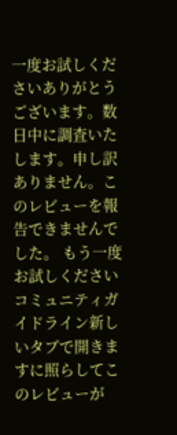一度お試しくださいありがとうございます。数日中に調査いたします。申し訳ありません。このレビューを報告できませんでした。 もう一度お試しくださいコミュニティガイドライン新しいタブで開きますに照らしてこのレビューが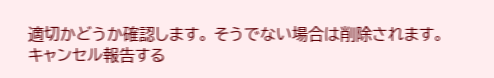適切かどうか確認します。 そうでない場合は削除されます。
キャンセル報告する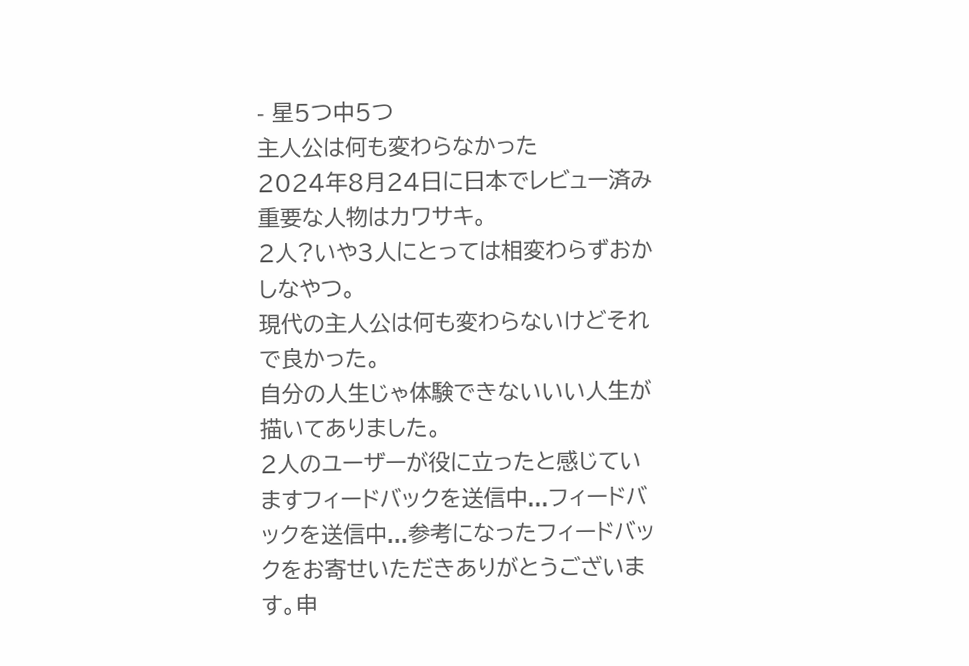- 星5つ中5つ
主人公は何も変わらなかった
2024年8月24日に日本でレビュー済み重要な人物はカワサキ。
2人?いや3人にとっては相変わらずおかしなやつ。
現代の主人公は何も変わらないけどそれで良かった。
自分の人生じゃ体験できないいい人生が描いてありました。
2人のユーザーが役に立ったと感じていますフィードバックを送信中...フィードバックを送信中...参考になったフィードバックをお寄せいただきありがとうございます。申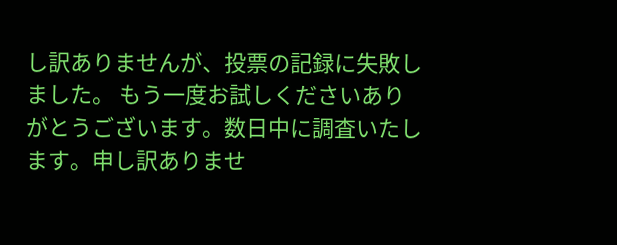し訳ありませんが、投票の記録に失敗しました。 もう一度お試しくださいありがとうございます。数日中に調査いたします。申し訳ありませ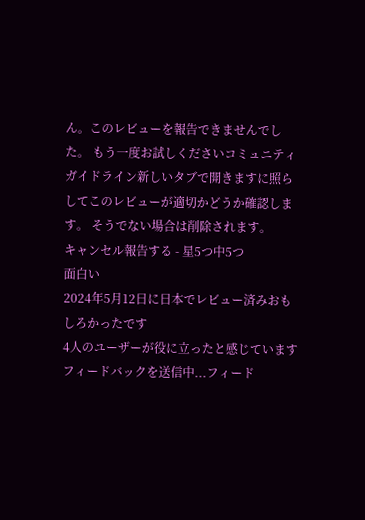ん。このレビューを報告できませんでした。 もう一度お試しくださいコミュニティガイドライン新しいタブで開きますに照らしてこのレビューが適切かどうか確認します。 そうでない場合は削除されます。
キャンセル報告する - 星5つ中5つ
面白い
2024年5月12日に日本でレビュー済みおもしろかったです
4人のユーザーが役に立ったと感じていますフィードバックを送信中...フィード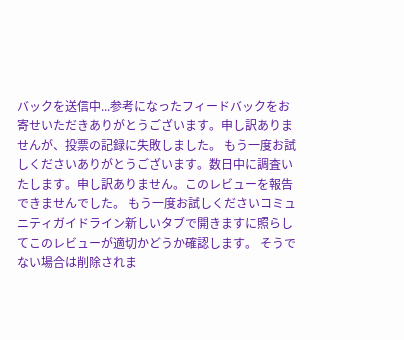バックを送信中...参考になったフィードバックをお寄せいただきありがとうございます。申し訳ありませんが、投票の記録に失敗しました。 もう一度お試しくださいありがとうございます。数日中に調査いたします。申し訳ありません。このレビューを報告できませんでした。 もう一度お試しくださいコミュニティガイドライン新しいタブで開きますに照らしてこのレビューが適切かどうか確認します。 そうでない場合は削除されま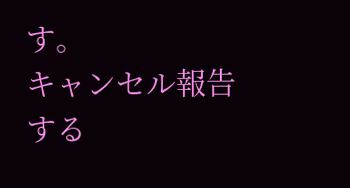す。
キャンセル報告する